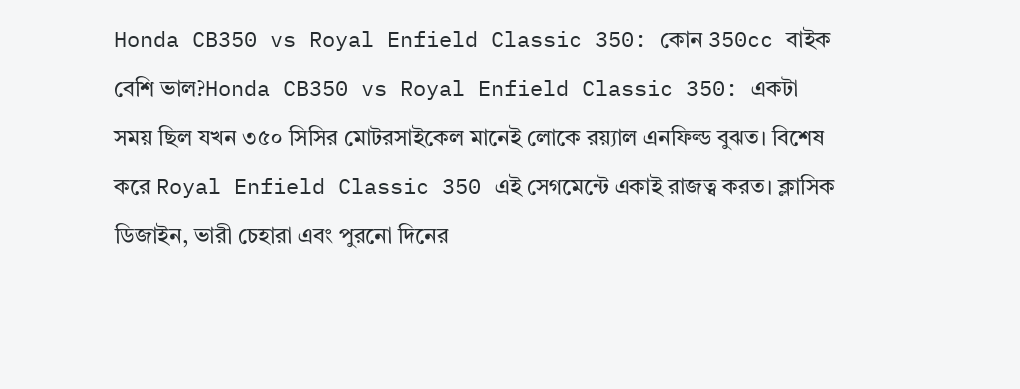Honda CB350 vs Royal Enfield Classic 350: কোন 350cc বাইক বেশি ভাল?Honda CB350 vs Royal Enfield Classic 350: একটা সময় ছিল যখন ৩৫০ সিসির মোটরসাইকেল মানেই লোকে রয়্যাল এনফিল্ড বুঝত। বিশেষ করে Royal Enfield Classic 350 এই সেগমেন্টে একাই রাজত্ব করত। ক্লাসিক ডিজাইন, ভারী চেহারা এবং পুরনো দিনের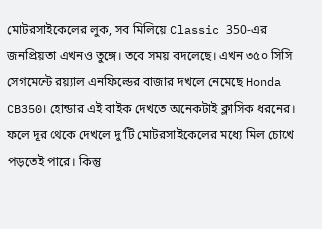মোটরসাইকেলের লুক, সব মিলিয়ে Classic 350-এর জনপ্রিয়তা এখনও তুঙ্গে। তবে সময় বদলেছে। এখন ৩৫০ সিসি সেগমেন্টে রয়্যাল এনফিল্ডের বাজার দখলে নেমেছে Honda CB350। হোন্ডার এই বাইক দেখতে অনেকটাই ক্লাসিক ধরনের। ফলে দূর থেকে দেখলে দু’টি মোটরসাইকেলের মধ্যে মিল চোখে পড়তেই পারে। কিন্তু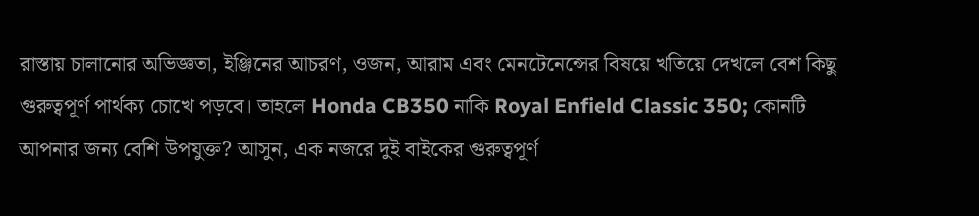রাস্তায় চালানোর অভিজ্ঞতা, ইঞ্জিনের আচরণ, ওজন, আরাম এবং মেনটেনেন্সের বিষয়ে খতিয়ে দেখলে বেশ কিছু গুরুত্বপূর্ণ পার্থক্য চোখে পড়বে। তাহলে Honda CB350 নাকি Royal Enfield Classic 350; কোনটি আপনার জন্য বেশি উপযুক্ত? আসুন, এক নজরে দুই বাইকের গুরুত্বপূর্ণ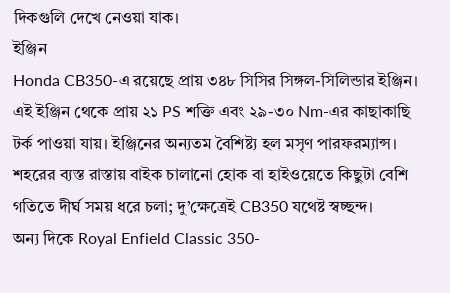দিকগুলি দেখে নেওয়া যাক।
ইঞ্জিন
Honda CB350-এ রয়েছে প্রায় ৩৪৮ সিসির সিঙ্গল-সিলিন্ডার ইঞ্জিন। এই ইঞ্জিন থেকে প্রায় ২১ PS শক্তি এবং ২৯-৩০ Nm-এর কাছাকাছি টর্ক পাওয়া যায়। ইঞ্জিনের অন্যতম বৈশিষ্ট্য হল মসৃণ পারফরম্যান্স। শহরের ব্যস্ত রাস্তায় বাইক চালানো হোক বা হাইওয়েতে কিছুটা বেশি গতিতে দীর্ঘ সময় ধরে চলা; দু’ক্ষেত্রেই CB350 যথেষ্ট স্বচ্ছন্দ।
অন্য দিকে Royal Enfield Classic 350-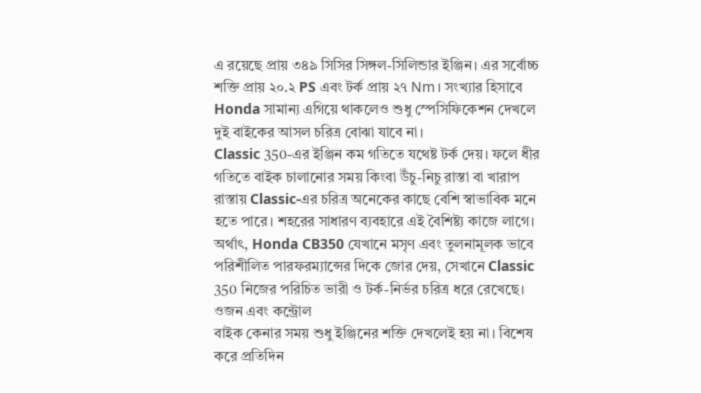এ রয়েছে প্রায় ৩৪৯ সিসির সিঙ্গল-সিলিন্ডার ইঞ্জিন। এর সর্বোচ্চ শক্তি প্রায় ২০.২ PS এবং টর্ক প্রায় ২৭ Nm। সংখ্যার হিসাবে Honda সামান্য এগিয়ে থাকলেও শুধু স্পেসিফিকেশন দেখলে দুই বাইকের আসল চরিত্র বোঝা যাবে না।
Classic 350-এর ইঞ্জিন কম গতিতে যথেষ্ট টর্ক দেয়। ফলে ধীর গতিতে বাইক চালানোর সময় কিংবা উঁচু-নিচু রাস্তা বা খারাপ রাস্তায় Classic-এর চরিত্র অনেকের কাছে বেশি স্বাভাবিক মনে হতে পারে। শহরের সাধারণ ব্যবহারে এই বৈশিষ্ট্য কাজে লাগে।
অর্থাৎ, Honda CB350 যেখানে মসৃণ এবং তুলনামূলক ভাবে পরিশীলিত পারফরম্যান্সের দিকে জোর দেয়, সেখানে Classic 350 নিজের পরিচিত ভারী ও টর্ক-নির্ভর চরিত্র ধরে রেখেছে।
ওজন এবং কন্ট্রোল
বাইক কেনার সময় শুধু ইঞ্জিনের শক্তি দেখলেই হয় না। বিশেষ করে প্রতিদিন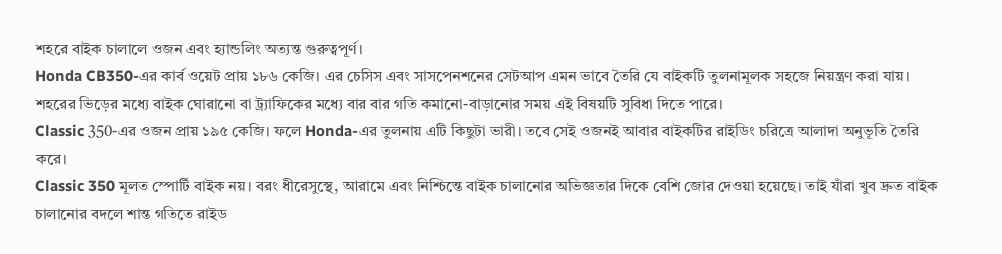শহরে বাইক চালালে ওজন এবং হ্যান্ডলিং অত্যন্ত গুরুত্বপূর্ণ।
Honda CB350-এর কার্ব ওয়েট প্রায় ১৮৬ কেজি। এর চেসিস এবং সাসপেনশনের সেটআপ এমন ভাবে তৈরি যে বাইকটি তুলনামূলক সহজে নিয়ন্ত্রণ করা যায়। শহরের ভিড়ের মধ্যে বাইক ঘোরানো বা ট্র্যাফিকের মধ্যে বার বার গতি কমানো-বাড়ানোর সময় এই বিষয়টি সুবিধা দিতে পারে।
Classic 350-এর ওজন প্রায় ১৯৫ কেজি। ফলে Honda-এর তুলনায় এটি কিছুটা ভারী। তবে সেই ওজনই আবার বাইকটির রাইডিং চরিত্রে আলাদা অনুভূতি তৈরি করে।
Classic 350 মূলত স্পোর্টি বাইক নয়। বরং ধীরেসুস্থে, আরামে এবং নিশ্চিন্তে বাইক চালানোর অভিজ্ঞতার দিকে বেশি জোর দেওয়া হয়েছে। তাই যাঁরা খুব দ্রুত বাইক চালানোর বদলে শান্ত গতিতে রাইড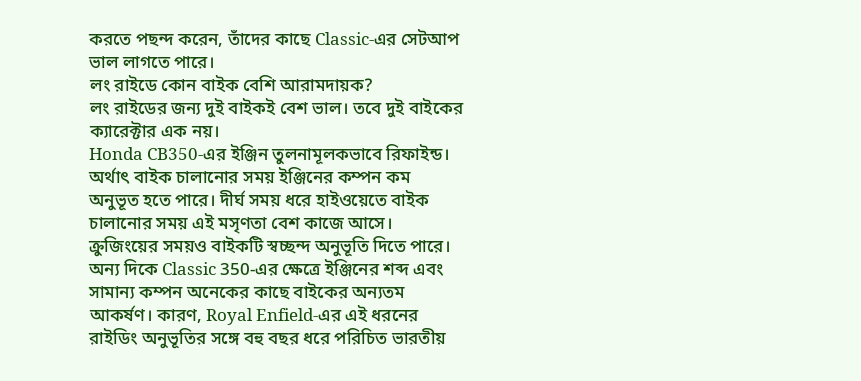করতে পছন্দ করেন, তাঁদের কাছে Classic-এর সেটআপ ভাল লাগতে পারে।
লং রাইডে কোন বাইক বেশি আরামদায়ক?
লং রাইডের জন্য দুই বাইকই বেশ ভাল। তবে দুই বাইকের ক্যারেক্টার এক নয়।
Honda CB350-এর ইঞ্জিন তুলনামূলকভাবে রিফাইন্ড। অর্থাৎ বাইক চালানোর সময় ইঞ্জিনের কম্পন কম অনুভূত হতে পারে। দীর্ঘ সময় ধরে হাইওয়েতে বাইক চালানোর সময় এই মসৃণতা বেশ কাজে আসে। ক্রুজিংয়ের সময়ও বাইকটি স্বচ্ছন্দ অনুভূতি দিতে পারে।
অন্য দিকে Classic 350-এর ক্ষেত্রে ইঞ্জিনের শব্দ এবং সামান্য কম্পন অনেকের কাছে বাইকের অন্যতম আকর্ষণ। কারণ, Royal Enfield-এর এই ধরনের রাইডিং অনুভূতির সঙ্গে বহু বছর ধরে পরিচিত ভারতীয়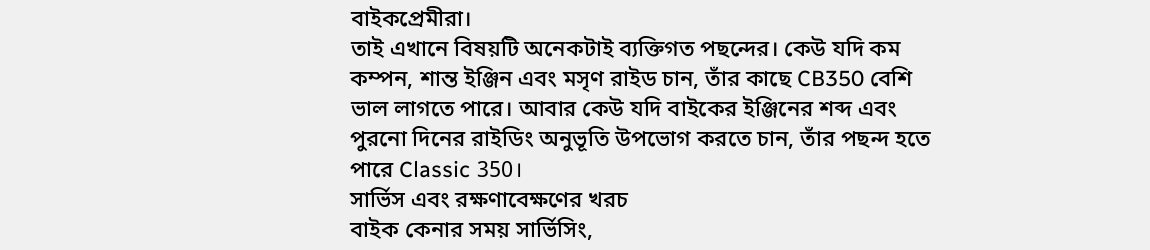বাইকপ্রেমীরা।
তাই এখানে বিষয়টি অনেকটাই ব্যক্তিগত পছন্দের। কেউ যদি কম কম্পন, শান্ত ইঞ্জিন এবং মসৃণ রাইড চান, তাঁর কাছে CB350 বেশি ভাল লাগতে পারে। আবার কেউ যদি বাইকের ইঞ্জিনের শব্দ এবং পুরনো দিনের রাইডিং অনুভূতি উপভোগ করতে চান, তাঁর পছন্দ হতে পারে Classic 350।
সার্ভিস এবং রক্ষণাবেক্ষণের খরচ
বাইক কেনার সময় সার্ভিসিং,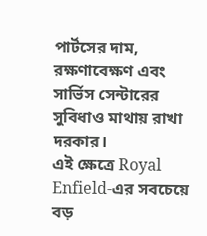পার্টসের দাম, রক্ষণাবেক্ষণ এবং সার্ভিস সেন্টারের সুবিধাও মাথায় রাখা দরকার।
এই ক্ষেত্রে Royal Enfield-এর সবচেয়ে বড়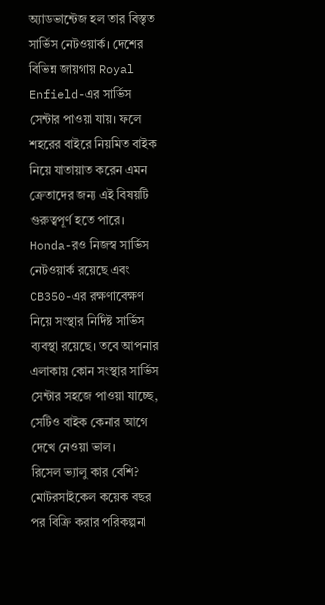অ্যাডভান্টেজ হল তার বিস্তৃত সার্ভিস নেটওয়ার্ক। দেশের বিভিন্ন জায়গায় Royal Enfield-এর সার্ভিস সেন্টার পাওয়া যায়। ফলে শহরের বাইরে নিয়মিত বাইক নিয়ে যাতায়াত করেন এমন ক্রেতাদের জন্য এই বিষয়টি গুরুত্বপূর্ণ হতে পারে।
Honda-রও নিজস্ব সার্ভিস নেটওয়ার্ক রয়েছে এবং CB350-এর রক্ষণাবেক্ষণ নিয়ে সংস্থার নির্দিষ্ট সার্ভিস ব্যবস্থা রয়েছে। তবে আপনার এলাকায় কোন সংস্থার সার্ভিস সেন্টার সহজে পাওয়া যাচ্ছে, সেটিও বাইক কেনার আগে দেখে নেওয়া ভাল।
রিসেল ভ্যালু কার বেশি?
মোটরসাইকেল কয়েক বছর পর বিক্রি করার পরিকল্পনা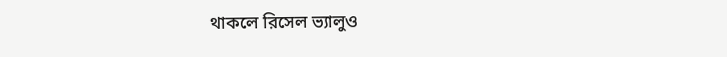থাকলে রিসেল ভ্যালুও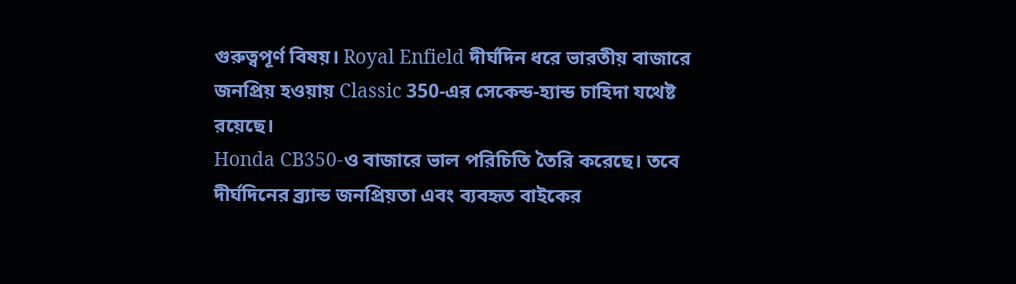গুরুত্বপূর্ণ বিষয়। Royal Enfield দীর্ঘদিন ধরে ভারতীয় বাজারে জনপ্রিয় হওয়ায় Classic 350-এর সেকেন্ড-হ্যান্ড চাহিদা যথেষ্ট রয়েছে।
Honda CB350-ও বাজারে ভাল পরিচিতি তৈরি করেছে। তবে দীর্ঘদিনের ব্র্যান্ড জনপ্রিয়তা এবং ব্যবহৃত বাইকের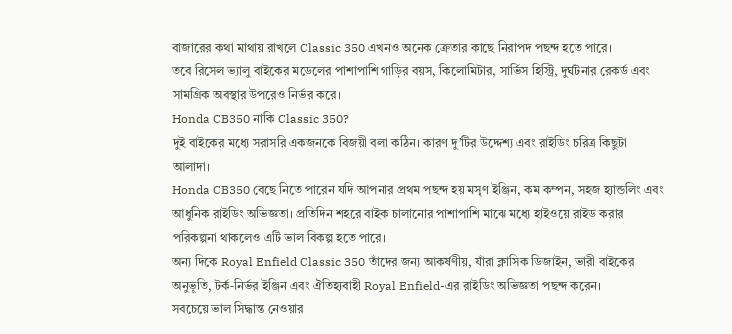বাজারের কথা মাথায় রাখলে Classic 350 এখনও অনেক ক্রেতার কাছে নিরাপদ পছন্দ হতে পারে।
তবে রিসেল ভ্যালু বাইকের মডেলের পাশাপাশি গাড়ির বয়স, কিলোমিটার, সার্ভিস হিস্ট্রি, দুর্ঘটনার রেকর্ড এবং সামগ্রিক অবস্থার উপরেও নির্ভর করে।
Honda CB350 নাকি Classic 350?
দুই বাইকের মধ্যে সরাসরি একজনকে বিজয়ী বলা কঠিন। কারণ দু’টির উদ্দেশ্য এবং রাইডিং চরিত্র কিছুটা আলাদা।
Honda CB350 বেছে নিতে পারেন যদি আপনার প্রথম পছন্দ হয় মসৃণ ইঞ্জিন, কম কম্পন, সহজ হ্যান্ডলিং এবং আধুনিক রাইডিং অভিজ্ঞতা। প্রতিদিন শহরে বাইক চালানোর পাশাপাশি মাঝে মধ্যে হাইওয়ে রাইড করার পরিকল্পনা থাকলেও এটি ভাল বিকল্প হতে পারে।
অন্য দিকে Royal Enfield Classic 350 তাঁদের জন্য আকর্ষণীয়, যাঁরা ক্লাসিক ডিজাইন, ভারী বাইকের অনুভূতি, টর্ক-নির্ভর ইঞ্জিন এবং ঐতিহ্যবাহী Royal Enfield-এর রাইডিং অভিজ্ঞতা পছন্দ করেন।
সবচেয়ে ভাল সিদ্ধান্ত নেওয়ার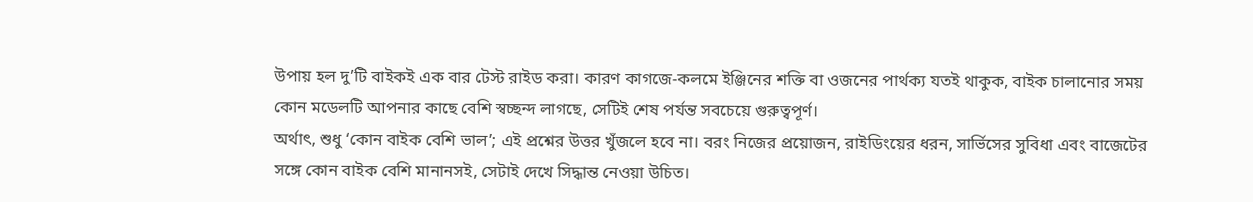উপায় হল দু’টি বাইকই এক বার টেস্ট রাইড করা। কারণ কাগজে-কলমে ইঞ্জিনের শক্তি বা ওজনের পার্থক্য যতই থাকুক, বাইক চালানোর সময় কোন মডেলটি আপনার কাছে বেশি স্বচ্ছন্দ লাগছে, সেটিই শেষ পর্যন্ত সবচেয়ে গুরুত্বপূর্ণ।
অর্থাৎ, শুধু ‘কোন বাইক বেশি ভাল’; এই প্রশ্নের উত্তর খুঁজলে হবে না। বরং নিজের প্রয়োজন, রাইডিংয়ের ধরন, সার্ভিসের সুবিধা এবং বাজেটের সঙ্গে কোন বাইক বেশি মানানসই, সেটাই দেখে সিদ্ধান্ত নেওয়া উচিত।